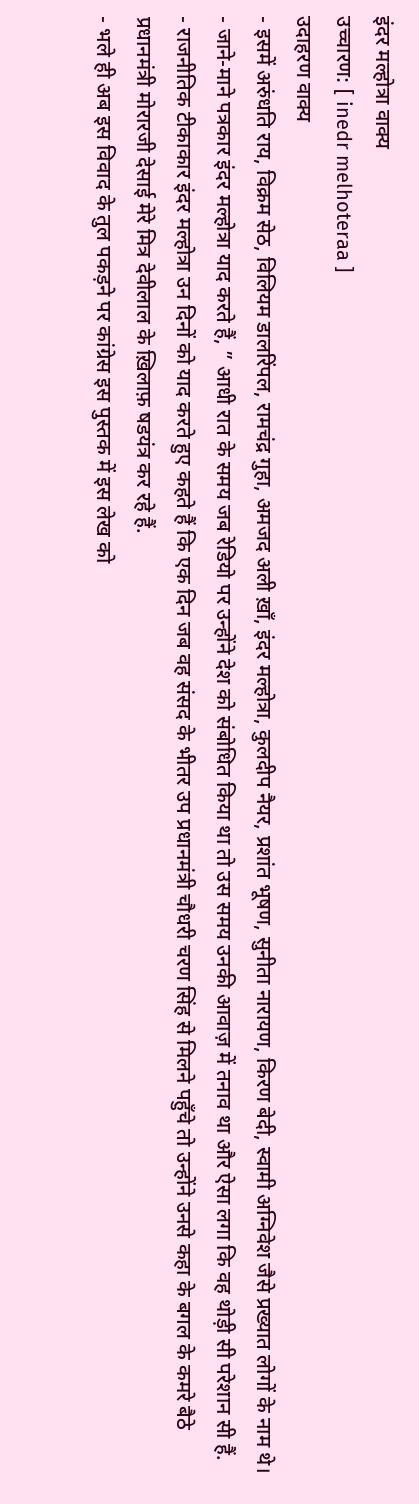इंदर मल्होत्रा वाक्य
उच्चारण: [ inedr melhoteraa ]
उदाहरण वाक्य
- इसमें अरुंधति राय, विक्रम सेठ, विलियम डालरिंपल, रामचंद्र गुहा, अमजद अली ख़ॉं, इंदर मल्होत्रा, कुलदीप नैयर, प्रशांत भूषण, सुनीता नारायण, किरण बेदी, स्वामी अग्निवेश जैसे प्रख्यात लोगों के नाम थे।
- जाने-माने पत्रकार इंदर मल्होत्रा याद करते हैं, ” आधी रात के समय जब रेडियो पर उन्होंने देश को संबोधित किया था तो उस समय उनकी आवाज़ में तनाव था और ऐसा लगा कि वह थोड़ी सी परेशान सी हैं.
- राजनीतिक टीकाकार इंदर मल्होत्रा उन दिनों को याद करते हुए कहते हैं कि एक दिन जब वह संसद के भीतर उप प्रधानमंत्री चौधरी चरण सिंह से मिलने पहुँचे तो उन्होंने उनसे कहा के बगल के कमरे बैठे प्रधानमंत्री मोरारजी देसाई मेरे मित्र देवीलाल के ख़िलाफ़ षडयंत्र कर रहे हैं.
- भले ही अब इस विवाद के तुल पकड़ने पर कांग्रेस इस पुस्तक में इस लेख को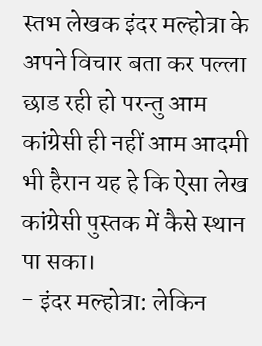स्तभ लेखक इंदर मल्होत्रा के अपने विचार बता कर पल्ला छाड रही हो परन्तु आम कांग्रेसी ही नहीं आम आदमी भी हैरान यह हे कि ऐसा लेख कांग्रेसी पुस्तक में कैसे स्थान पा सका।
- इंदर मल्होत्रा: लेकिन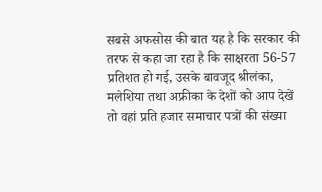सबसे अफसोस की बात यह है कि सरकार की तरफ से कहा जा रहा है कि साक्षरता 56-57 प्रतिशत हो गई, उसके बावजूद श्रीलंका, मलेशिया तथा अफ्रीका के देशों को आप देखें तो वहां प्रति हजार समाचार पत्रों की संख्या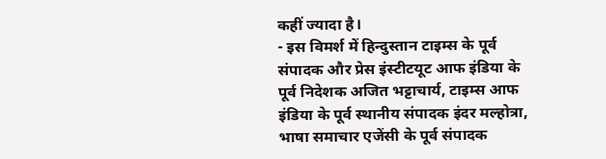कहीं ज्यादा है।
- इस विमर्श में हिन्दुस्तान टाइम्स के पूर्व संपादक और प्रेस इंस्टीटयूट आफ इंडिया के पूर्व निदेशक अजित भट्टाचार्य, टाइम्स आफ इंडिया के पूर्व स्थानीय संपादक इंदर मल्होत्रा, भाषा समाचार एजेंसी के पूर्व संपादक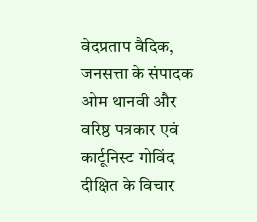वेदप्रताप वैदिक, जनसत्ता के संपादक ओम थानवी और वरिष्ठ पत्रकार एवं कार्टूनिस्ट गोविंद दीक्षित के विचार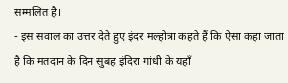सम्मलित है।
- इस सवाल का उत्तर देते हुए इंदर मल्होत्रा कहते हैं कि ऐसा कहा जाता है कि मतदान के दिन सुबह इंदिरा गांधी के यहाँ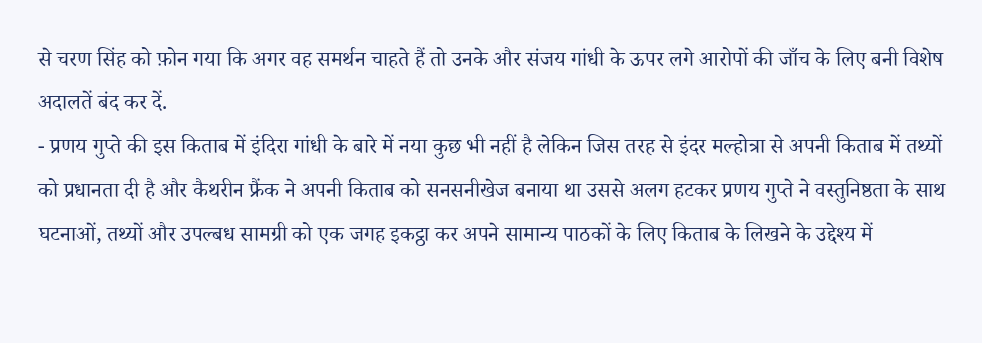से चरण सिंह को फ़ोन गया कि अगर वह समर्थन चाहते हैं तो उनके और संजय गांधी के ऊपर लगे आरोपों की जाँच के लिए बनी विशेष अदालतें बंद कर दें.
- प्रणय गुप्ते की इस किताब में इंदिरा गांधी के बारे में नया कुछ भी नहीं है लेकिन जिस तरह से इंदर मल्होत्रा से अपनी किताब में तथ्यों को प्रधानता दी है और कैथरीन फ्रैंक ने अपनी किताब को सनसनीखेज बनाया था उससे अलग हटकर प्रणय गुप्ते ने वस्तुनिष्ठता के साथ घटनाओं, तथ्यों और उपल्बध सामग्री को एक जगह इकट्ठा कर अपने सामान्य पाठकों के लिए किताब के लिखने के उद्देश्य में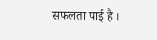सफलता पाई है ।